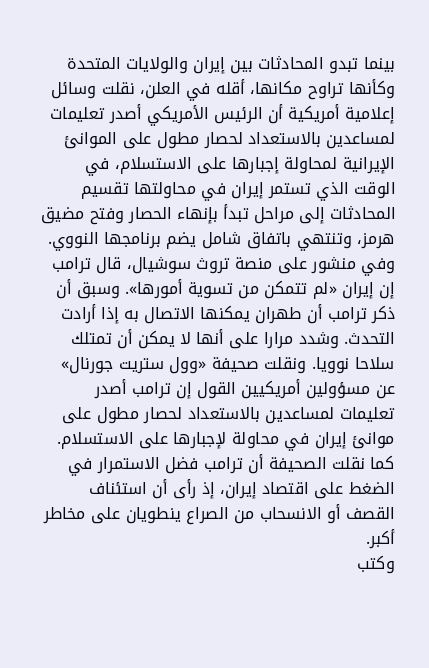بينما تبدو المحادثات بين إيران والولايات المتحدة وكأنها تراوح مكانها، أقله في العلن، نقلت وسائل إعلامية أمريكية أن الرئيس الأمريكي أصدر تعليمات لمساعدين بالاستعداد لحصار مطول على الموانئ الإيرانية لمحاولة إجبارها على الاستسلام، في الوقت الذي تستمر إيران في محاولتها تقسيم المحادثات إلى مراحل تبدأ بإنهاء الحصار وفتح مضيق هرمز، وتنتهي باتفاق شامل يضم برنامجها النووي.
وفي منشور على منصة تروث سوشيال، قال ترامب إن إيران «لم تتمكن من تسوية أمورها». وسبق أن ذكر ترامب أن طهران يمكنها الاتصال به إذا أرادت التحدث. وشدد مرارا على أنها لا يمكن أن تمتلك سلاحا نوويا. ونقلت صحيفة «وول ستريت جورنال» عن مسؤولين أمريكيين القول إن ترامب أصدر تعليمات لمساعدين بالاستعداد لحصار مطول على موانئ إيران في محاولة لإجبارها على الاستسلام.
كما نقلت الصحيفة أن ترامب فضل الاستمرار في الضغط على اقتصاد إيران، إذ رأى أن استئناف القصف أو الانسحاب من الصراع ينطويان على مخاطر أكبر.
وكتب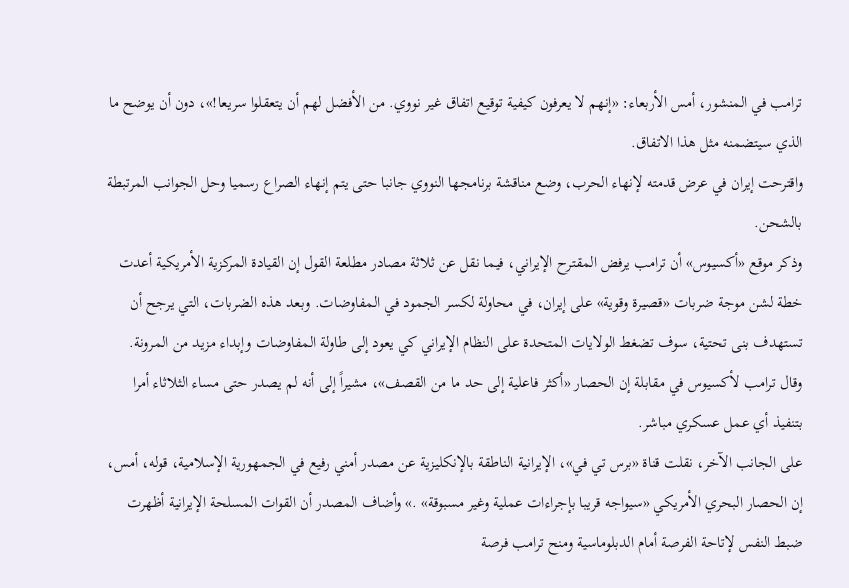ترامب في المنشور، أمس الأربعاء: «إنهم لا يعرفون كيفية توقيع اتفاق غير نووي. من الأفضل لهم أن يتعقلوا سريعا!»، دون أن يوضح ما الذي سيتضمنه مثل هذا الاتفاق.
واقترحت إيران في عرض قدمته لإنهاء الحرب، وضع مناقشة برنامجها النووي جانبا حتى يتم إنهاء الصراع رسميا وحل الجوانب المرتبطة بالشحن.
وذكر موقع «أكسيوس» أن ترامب يرفض المقترح الإيراني، فيما نقل عن ثلاثة مصادر مطلعة القول إن القيادة المركزية الأمريكية أعدت خطة لشن موجة ضربات «قصيرة وقوية» على إيران، في محاولة لكسر الجمود في المفاوضات. وبعد هذه الضربات، التي يرجح أن تستهدف بنى تحتية، سوف تضغط الولايات المتحدة على النظام الإيراني كي يعود إلى طاولة المفاوضات وإبداء مزيد من المرونة.
وقال ترامب لأكسيوس في مقابلة إن الحصار «أكثر فاعلية إلى حد ما من القصف»، مشيراً إلى أنه لم يصدر حتى مساء الثلاثاء أمرا بتنفيذ أي عمل عسكري مباشر.
على الجانب الآخر، نقلت قناة «برس تي في»، الإيرانية الناطقة بالإنكليزية عن مصدر أمني رفيع في الجمهورية الإسلامية، قوله، أمس، إن الحصار البحري الأمريكي «سيواجه قريبا بإجراءات عملية وغير مسبوقة» .» وأضاف المصدر أن القوات المسلحة الإيرانية أظهرت ضبط النفس لإتاحة الفرصة أمام الدبلوماسية ومنح ترامب فرصة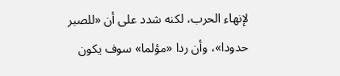لإنهاء الحرب، لكنه شدد على أن «للصبر حدودا»، وأن ردا «مؤلما» سوف يكون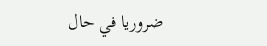ضروريا في حال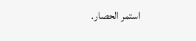استمر الحصار.